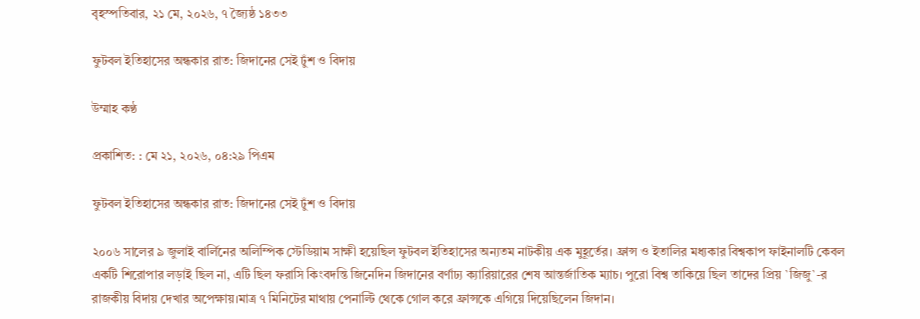বৃহস্পতিবার, ২১ মে, ২০২৬, ৭ জ্যৈষ্ঠ ১৪৩৩

ফুটবল ইতিহাসের অন্ধকার রাত: জিদানের সেই ঢুঁশ ও বিদায়

উম্মাহ কণ্ঠ

প্রকাশিত: : মে ২১, ২০২৬, ০৪:২৯ পিএম

ফুটবল ইতিহাসের অন্ধকার রাত: জিদানের সেই ঢুঁশ ও বিদায়

২০০৬ সালের ৯ জুলাই বার্লিনের অলিম্পিক স্টেডিয়াম সাক্ষী হয়েছিল ফুটবল ইতিহাসের অন্যতম নাটকীয় এক মুহূর্তের। ফ্রান্স ও ইতালির মধ্যকার বিশ্বকাপ ফাইনালটি কেবল একটি শিরোপার লড়াই ছিল না, এটি ছিল ফরাসি কিংবদন্তি জিনেদিন জিদানের বর্ণাঢ্য ক্যারিয়ারের শেষ আন্তর্জাতিক ম্যাচ। পুরো বিশ্ব তাকিয়ে ছিল তাদের প্রিয় ‍‍`জিজু‍‍`-র রাজকীয় বিদায় দেখার অপেক্ষায়।মাত্র ৭ মিনিটের মাথায় পেনাল্টি থেকে গোল করে ফ্রান্সকে এগিয়ে দিয়েছিলেন জিদান।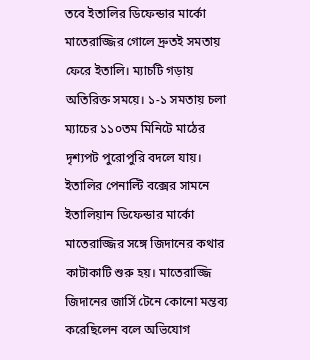তবে ইতালির ডিফেন্ডার মার্কো মাতেরাজ্জির গোলে দ্রুতই সমতায় ফেরে ইতালি। ম্যাচটি গড়ায় অতিরিক্ত সময়ে। ১-১ সমতায় চলা ম্যাচের ১১০তম মিনিটে মাঠের দৃশ্যপট পুরোপুরি বদলে যায়। ইতালির পেনাল্টি বক্সের সামনে ইতালিয়ান ডিফেন্ডার মার্কো মাতেরাজ্জির সঙ্গে জিদানের কথার কাটাকাটি শুরু হয়। মাতেরাজ্জি জিদানের জার্সি টেনে কোনো মন্তব্য করেছিলেন বলে অভিযোগ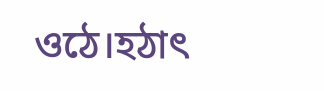ওঠে।হঠাৎ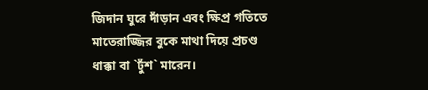জিদান ঘুরে দাঁড়ান এবং ক্ষিপ্র গতিতে মাতেরাজ্জির বুকে মাথা দিয়ে প্রচণ্ড ধাক্কা বা ‍‍`ঢুঁশ‍‍` মারেন।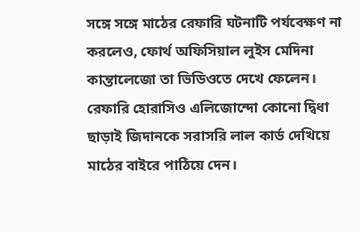সঙ্গে সঙ্গে মাঠের রেফারি ঘটনাটি পর্যবেক্ষণ না করলেও, ফোর্থ অফিসিয়াল লুইস মেদিনা কান্তালেজো তা ভিডিওতে দেখে ফেলেন। রেফারি হোরাসিও এলিজোন্দো কোনো দ্বিধা ছাড়াই জিদানকে সরাসরি লাল কার্ড দেখিয়ে মাঠের বাইরে পাঠিয়ে দেন।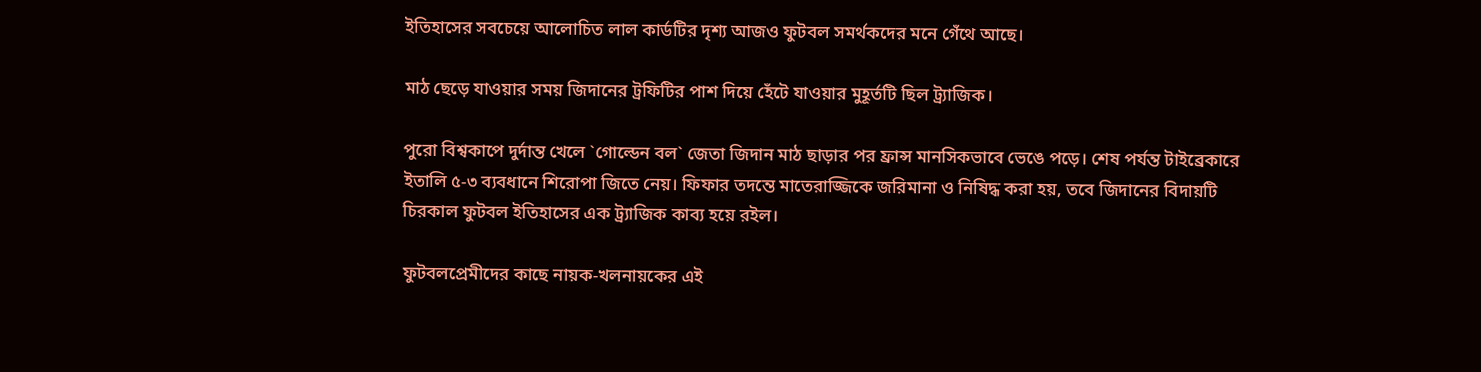ইতিহাসের সবচেয়ে আলোচিত লাল কার্ডটির দৃশ্য আজও ফুটবল সমর্থকদের মনে গেঁথে আছে।

মাঠ ছেড়ে যাওয়ার সময় জিদানের ট্রফিটির পাশ দিয়ে হেঁটে যাওয়ার মুহূর্তটি ছিল ট্র্যাজিক।

পুরো বিশ্বকাপে দুর্দান্ত খেলে ‍‍`গোল্ডেন বল‍‍` জেতা জিদান মাঠ ছাড়ার পর ফ্রান্স মানসিকভাবে ভেঙে পড়ে। শেষ পর্যন্ত টাইব্রেকারে ইতালি ৫-৩ ব্যবধানে শিরোপা জিতে নেয়। ফিফার তদন্তে মাতেরাজ্জিকে জরিমানা ও নিষিদ্ধ করা হয়, তবে জিদানের বিদায়টি চিরকাল ফুটবল ইতিহাসের এক ট্র্যাজিক কাব্য হয়ে রইল।

ফুটবলপ্রেমীদের কাছে নায়ক-খলনায়কের এই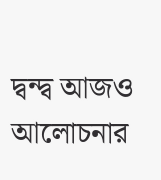দ্বন্দ্ব আজও আলোচনার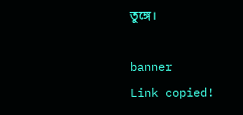তুঙ্গে।

banner
Link copied!